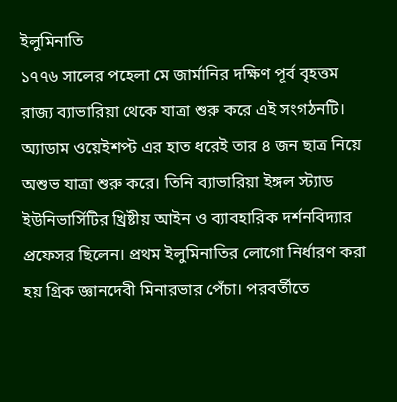ইলুমিনাতি
১৭৭৬ সালের পহেলা মে জার্মানির দক্ষিণ পূর্ব বৃহত্তম রাজ্য ব্যাভারিয়া থেকে যাত্রা শুরু করে এই সংগঠনটি। অ্যাডাম ওয়েইশপ্ট এর হাত ধরেই তার ৪ জন ছাত্র নিয়ে অশুভ যাত্রা শুরু করে। তিনি ব্যাভারিয়া ইঙ্গল স্ট্যাড ইউনিভার্সিটির খ্রিষ্টীয় আইন ও ব্যাবহারিক দর্শনবিদ্যার প্রফেসর ছিলেন। প্রথম ইলুমিনাতির লোগো নির্ধারণ করা হয় গ্রিক জ্ঞানদেবী মিনারভার পেঁচা। পরবর্তীতে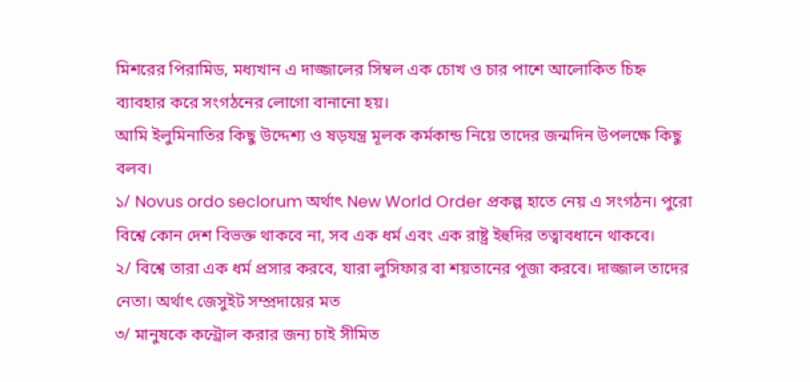মিশরের পিরামিড, মধ্যখান এ দাজ্জালের সিম্বল এক চোখ ও চার পাশে আলোকিত চিহ্ন ব্যাবহার করে সংগঠনের লোগো বানানো হয়।
আমি ইলুমিনাতির কিছু উদ্দেশ্য ও ষড়যন্ত্র মূলক কর্মকান্ড নিয়ে তাদের জন্মদিন উপলক্ষে কিছু বলব।
১/ Novus ordo seclorum অর্থাৎ New World Order প্রকল্প হাতে নেয় এ সংগঠন। পুরো বিশ্বে কোন দেশ বিভক্ত থাকবে না, সব এক ধর্ম এবং এক রাষ্ট্র ইহুদির তত্বাবধানে থাকবে।
২/ বিশ্বে তারা এক ধর্ম প্রসার করবে, যারা লুসিফার বা শয়তানের পূজা করবে। দাজ্জাল তাদের নেতা। অর্থাৎ জেসুইট সম্প্রদায়ের মত
৩/ মানুষকে কন্ট্রোল করার জন্য চাই সীমিত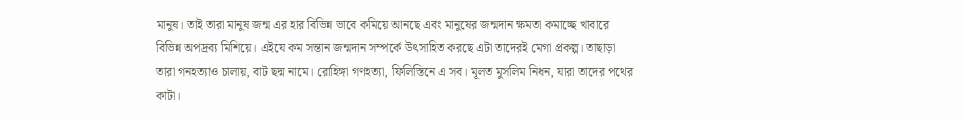মানুষ। তাই তারা মানুষ জন্ম এর হার বিভিন্ন ভাবে কমিয়ে আনছে এবং মানুষের জন্মদান ক্ষমতা কমাচ্ছে খাবারে বিভিন্ন অপদ্রব্য মিশিয়ে। এইযে কম সন্তান জন্মদান সম্পর্কে উৎসাহিত করছে এটা তাদেরই মেগা প্রকল্প। তাছাড়া তারা গনহত্যাও চালায়, বাট ছদ্ম নামে। রোহিঙ্গা গণহত্যা, ফিলিস্তিনে এ সব। মূলত মুসলিম নিধন, যারা তাদের পথের কাটা।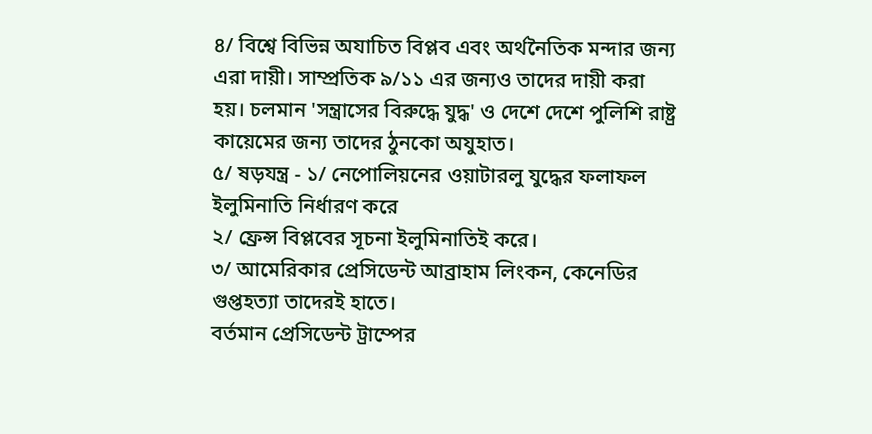৪/ বিশ্বে বিভিন্ন অযাচিত বিপ্লব এবং অর্থনৈতিক মন্দার জন্য এরা দায়ী। সাম্প্রতিক ৯/১১ এর জন্যও তাদের দায়ী করা হয়। চলমান 'সন্ত্রাসের বিরুদ্ধে যুদ্ধ' ও দেশে দেশে পুলিশি রাষ্ট্র কায়েমের জন্য তাদের ঠুনকো অযুহাত।
৫/ ষড়যন্ত্র - ১/ নেপোলিয়নের ওয়াটারলু যুদ্ধের ফলাফল ইলুমিনাতি নির্ধারণ করে
২/ ফ্রেন্স বিপ্লবের সূচনা ইলুমিনাতিই করে।
৩/ আমেরিকার প্রেসিডেন্ট আব্রাহাম লিংকন, কেনেডির গুপ্তহত্যা তাদেরই হাতে।
বর্তমান প্রেসিডেন্ট ট্রাম্পের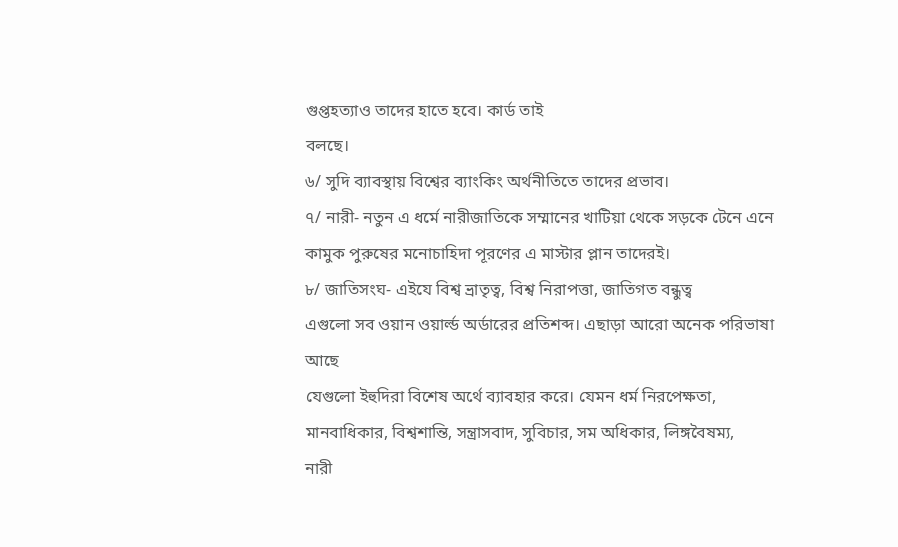গুপ্তহত্যাও তাদের হাতে হবে। কার্ড তাই
বলছে।
৬/ সুদি ব্যাবস্থায় বিশ্বের ব্যাংকিং অর্থনীতিতে তাদের প্রভাব।
৭/ নারী- নতুন এ ধর্মে নারীজাতিকে সম্মানের খাটিয়া থেকে সড়কে টেনে এনে কামুক পুরুষের মনোচাহিদা পূরণের এ মাস্টার প্লান তাদেরই।
৮/ জাতিসংঘ- এইযে বিশ্ব ভ্রাতৃত্ব, বিশ্ব নিরাপত্তা, জাতিগত বন্ধুত্ব
এগুলো সব ওয়ান ওয়ার্ল্ড অর্ডারের প্রতিশব্দ। এছাড়া আরো অনেক পরিভাষা আছে
যেগুলো ইহুদিরা বিশেষ অর্থে ব্যাবহার করে। যেমন ধর্ম নিরপেক্ষতা,
মানবাধিকার, বিশ্বশান্তি, সন্ত্রাসবাদ, সুবিচার, সম অধিকার, লিঙ্গবৈষম্য,
নারী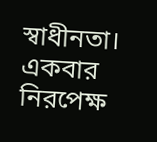স্বাধীনতা।
একবার নিরপেক্ষ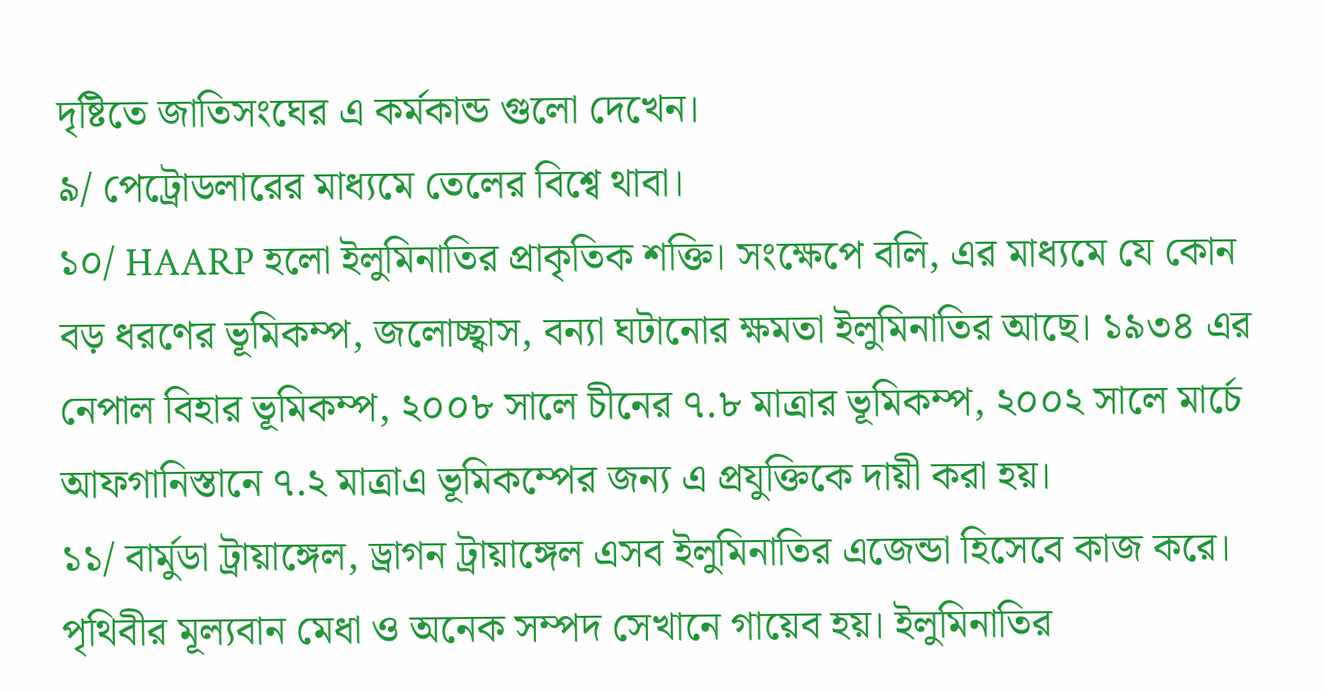দৃষ্টিতে জাতিসংঘের এ কর্মকান্ড গুলো দেখেন।
৯/ পেট্রোডলারের মাধ্যমে তেলের বিশ্বে থাবা।
১০/ HAARP হলো ইলুমিনাতির প্রাকৃতিক শক্তি। সংক্ষেপে বলি, এর মাধ্যমে যে কোন বড় ধরণের ভূমিকম্প, জলোচ্ছ্বাস, বন্যা ঘটানোর ক্ষমতা ইলুমিনাতির আছে। ১৯৩৪ এর নেপাল বিহার ভূমিকম্প, ২০০৮ সালে চীনের ৭.৮ মাত্রার ভূমিকম্প, ২০০২ সালে মার্চে আফগানিস্তানে ৭.২ মাত্রাএ ভূমিকম্পের জন্য এ প্রযুক্তিকে দায়ী করা হয়।
১১/ বার্মুডা ট্রায়াঙ্গেল, ড্রাগন ট্রায়াঙ্গেল এসব ইলুমিনাতির এজেন্ডা হিসেবে কাজ করে। পৃথিবীর মূল্যবান মেধা ও অনেক সম্পদ সেখানে গায়েব হয়। ইলুমিনাতির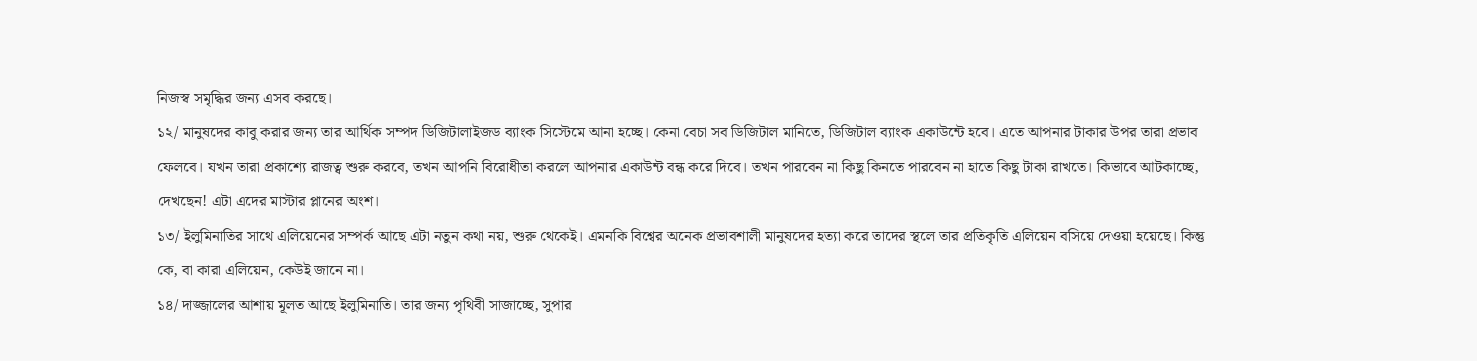নিজস্ব সমৃদ্ধির জন্য এসব করছে।
১২/ মানুষদের কাবু করার জন্য তার আর্থিক সম্পদ ডিজিটালাইজড ব্যাংক সিস্টেমে আনা হচ্ছে। কেনা বেচা সব ডিজিটাল মানিতে, ডিজিটাল ব্যাংক একাউন্টে হবে। এতে আপনার টাকার উপর তারা প্রভাব ফেলবে। যখন তারা প্রকাশ্যে রাজত্ব শুরু করবে, তখন আপনি বিরোধীতা করলে আপনার একাউন্ট বন্ধ করে দিবে। তখন পারবেন না কিছু কিনতে পারবেন না হাতে কিছু টাকা রাখতে। কিভাবে আটকাচ্ছে, দেখছেন! এটা এদের মাস্টার প্লানের অংশ।
১৩/ ইলুমিনাতির সাথে এলিয়েনের সম্পর্ক আছে এটা নতুন কথা নয়, শুরু থেকেই। এমনকি বিশ্বের অনেক প্রভাবশালী মানুষদের হত্যা করে তাদের স্থলে তার প্রতিকৃতি এলিয়েন বসিয়ে দেওয়া হয়েছে। কিন্তু কে, বা কারা এলিয়েন, কেউই জানে না।
১৪/ দাজ্জালের আশায় মূলত আছে ইলুমিনাতি। তার জন্য পৃথিবী সাজাচ্ছে, সুপার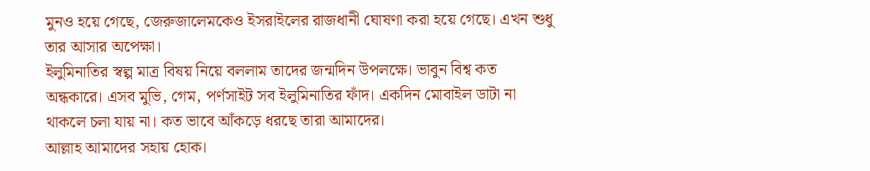মুনও হয়ে গেছে, জেরুজালেমকেও ইসরাইলের রাজধানী ঘোষণা করা হয়ে গেছে। এখন শুধু তার আসার অপেক্ষা।
ইলুমিনাতির স্বল্প মাত্র বিষয় নিয়ে বললাম তাদের জন্মদিন উপলক্ষে। ভাবুন বিশ্ব কত অন্ধকারে। এসব মুভি, গেম, পর্ণসাইট সব ইলুমিনাতির ফাঁদ। একদিন মোবাইল ডাটা না থাকলে চলা যায় না। কত ভাবে আঁকড়ে ধরছে তারা আমাদের।
আল্লাহ আমাদের সহায় হোক।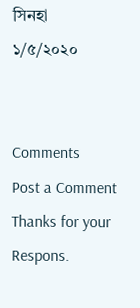সিনহা
১/৫/২০২০


Comments
Post a Comment
Thanks for your Respons.